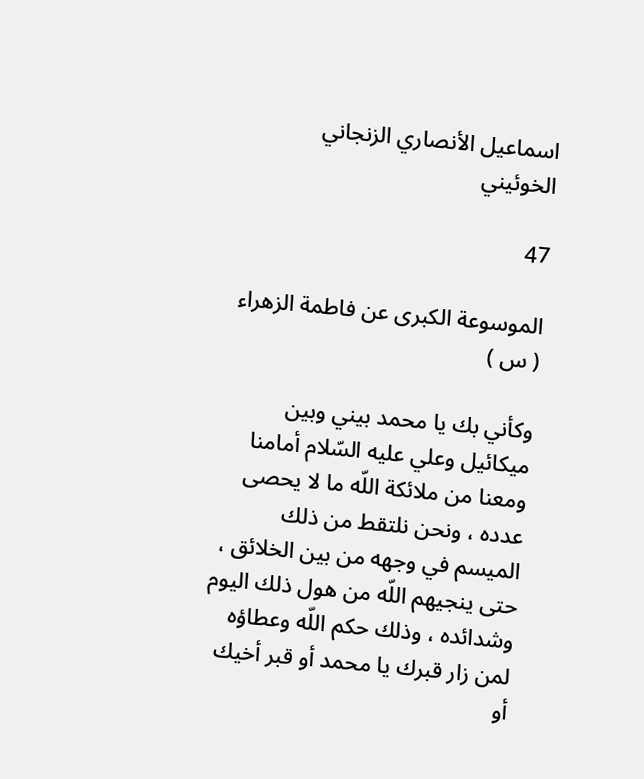اسماعيل الأنصاري الزنجاني الخوئيني

47

الموسوعة الكبرى عن فاطمة الزهراء ( س )

وكأني بك يا محمد بيني وبين ميكائيل وعلي عليه السّلام أمامنا ومعنا من ملائكة اللّه ما لا يحصى عدده ، ونحن نلتقط من ذلك الميسم في وجهه من بين الخلائق ، حتى ينجيهم اللّه من هول ذلك اليوم وشدائده ، وذلك حكم اللّه وعطاؤه لمن زار قبرك يا محمد أو قبر أخيك أو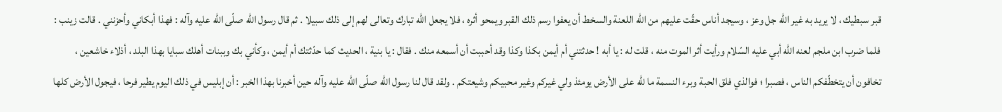قبر سبطيك ، لا يريد به غير اللّه جل وعز ، وسيجد أناس حقّت عليهم من اللّه اللعنة والسخط أن يعفوا رسم ذلك القبر ويمحو أثره ، فلا يجعل اللّه تبارك وتعالى لهم إلى ذلك سبيلا . ثم قال رسول اللّه صلّى اللّه عليه وآله : فهذا أبكاني وأحزنني . قالت زينب : فلما ضرب ابن ملجم لعنه اللّه أبي عليه السّلام ورأيت أثر الموت منه ، قلت له : يا أبه ! حدثتني أم أيمن بكذا وكذا وقد أحببت أن أسمعه منك . فقال : يا بنية ، الحديث كما حدّثتك أم أيمن ، وكأني بك وببنات أهلك سبايا بهذا البلد ، أذلاء خاشعين ، تخافون أن يتخطّفكم الناس ، فصبرا ؛ فوالذي فلق الحبة وبرء النسمة ما للّه على الأرض يومئذ ولي غيركم وغير محبيكم وشيعتكم . ولقد قال لنا رسول اللّه صلّى اللّه عليه وآله حين أخبرنا بهذا الخبر : أن إبليس في ذلك اليوم يطير فرحا ، فيجول الأرض كلها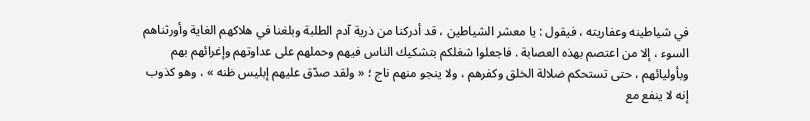في شياطينه وعفاريته ، فيقول : يا معشر الشياطين ، قد أدركنا من ذرية آدم الطلبة وبلغنا في هلاكهم الغاية وأورثناهم السوء ، إلا من اعتصم بهذه العصابة . فاجعلوا شغلكم بتشكيك الناس فيهم وحملهم على عداوتهم وإغرائهم بهم وبأوليائهم ، حتى تستحكم ضلالة الخلق وكفرهم ، ولا ينجو منهم ناج ؛ « ولقد صدّق عليهم إبليس ظنه » ، وهو كذوب إنه لا ينفع مع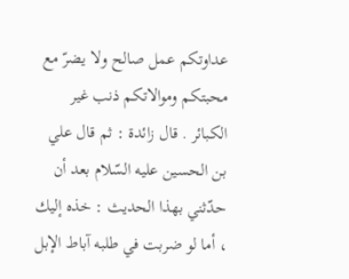عداوتكم عمل صالح ولا يضرّ مع محبتكم وموالاتكم ذنب غير الكبائر . قال زائدة : ثم قال علي بن الحسين عليه السّلام بعد أن حدّثني بهذا الحديث : خذه إليك ، أما لو ضربت في طلبه آباط الإبل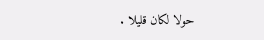حولا لكان قليلا .